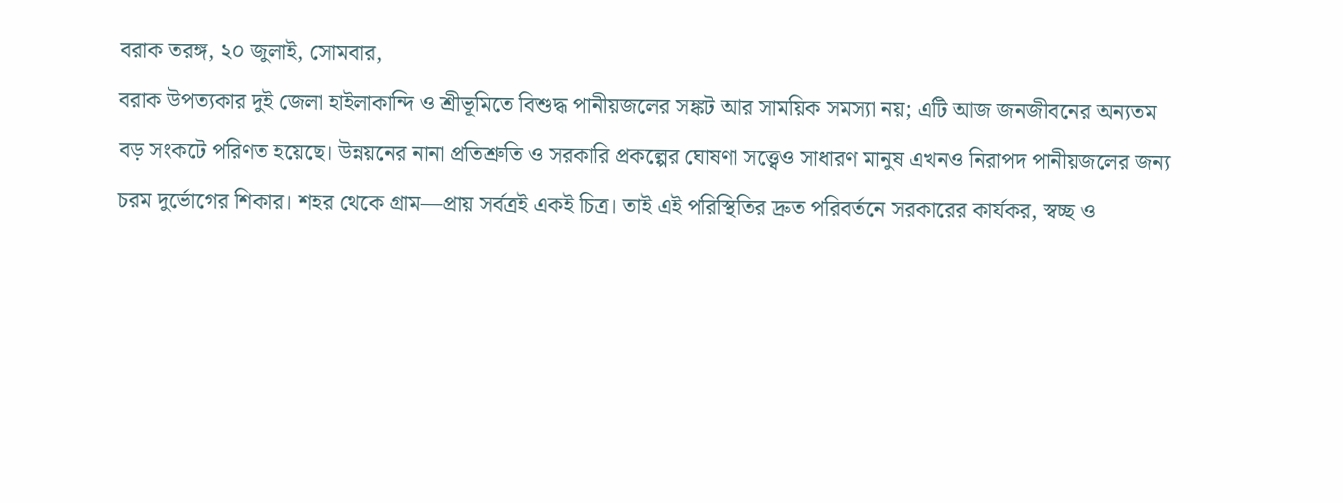বরাক তরঙ্গ, ২০ জুলাই, সোমবার,
বরাক উপত্যকার দুই জেলা হাইলাকান্দি ও শ্রীভূমিতে বিশুদ্ধ পানীয়জলের সঙ্কট আর সাময়িক সমস্যা নয়; এটি আজ জনজীবনের অন্যতম বড় সংকটে পরিণত হয়েছে। উন্নয়নের নানা প্রতিশ্রুতি ও সরকারি প্রকল্পের ঘোষণা সত্ত্বেও সাধারণ মানুষ এখনও নিরাপদ পানীয়জলের জন্য চরম দুর্ভোগের শিকার। শহর থেকে গ্রাম—প্রায় সর্বত্রই একই চিত্র। তাই এই পরিস্থিতির দ্রুত পরিবর্তনে সরকারের কার্যকর, স্বচ্ছ ও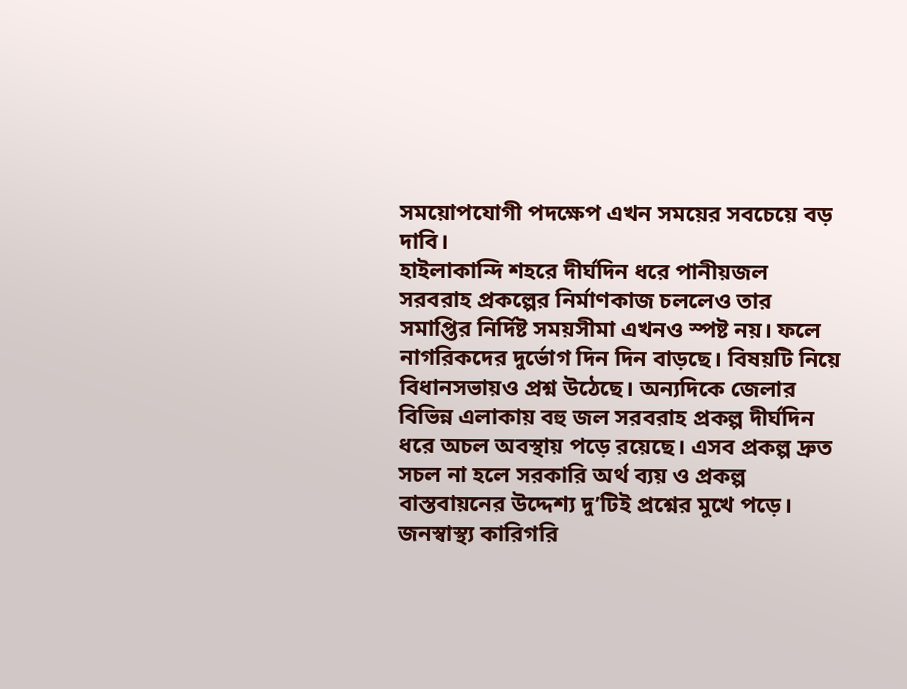সময়োপযোগী পদক্ষেপ এখন সময়ের সবচেয়ে বড় দাবি।
হাইলাকান্দি শহরে দীর্ঘদিন ধরে পানীয়জল সরবরাহ প্রকল্পের নির্মাণকাজ চললেও তার সমাপ্তির নির্দিষ্ট সময়সীমা এখনও স্পষ্ট নয়। ফলে নাগরিকদের দুর্ভোগ দিন দিন বাড়ছে। বিষয়টি নিয়ে বিধানসভায়ও প্রশ্ন উঠেছে। অন্যদিকে জেলার বিভিন্ন এলাকায় বহু জল সরবরাহ প্রকল্প দীর্ঘদিন ধরে অচল অবস্থায় পড়ে রয়েছে। এসব প্রকল্প দ্রুত সচল না হলে সরকারি অর্থ ব্যয় ও প্রকল্প বাস্তবায়নের উদ্দেশ্য দু’টিই প্রশ্নের মুখে পড়ে। জনস্বাস্থ্য কারিগরি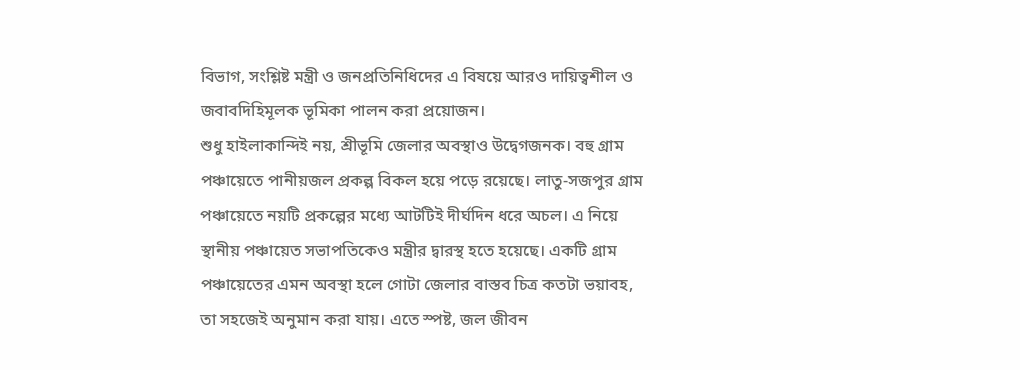বিভাগ, সংশ্লিষ্ট মন্ত্রী ও জনপ্রতিনিধিদের এ বিষয়ে আরও দায়িত্বশীল ও জবাবদিহিমূলক ভূমিকা পালন করা প্রয়োজন।
শুধু হাইলাকান্দিই নয়, শ্রীভূমি জেলার অবস্থাও উদ্বেগজনক। বহু গ্রাম পঞ্চায়েতে পানীয়জল প্রকল্প বিকল হয়ে পড়ে রয়েছে। লাতু-সজপুর গ্রাম পঞ্চায়েতে নয়টি প্রকল্পের মধ্যে আটটিই দীর্ঘদিন ধরে অচল। এ নিয়ে স্থানীয় পঞ্চায়েত সভাপতিকেও মন্ত্রীর দ্বারস্থ হতে হয়েছে। একটি গ্রাম পঞ্চায়েতের এমন অবস্থা হলে গোটা জেলার বাস্তব চিত্র কতটা ভয়াবহ, তা সহজেই অনুমান করা যায়। এতে স্পষ্ট, জল জীবন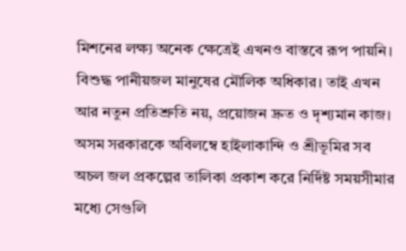মিশনের লক্ষ্য অনেক ক্ষেত্রেই এখনও বাস্তবে রূপ পায়নি।
বিশুদ্ধ পানীয়জল মানুষের মৌলিক অধিকার। তাই এখন আর নতুন প্রতিশ্রুতি নয়, প্রয়োজন দ্রুত ও দৃশ্যমান কাজ। অসম সরকারকে অবিলম্বে হাইলাকান্দি ও শ্রীভূমির সব অচল জল প্রকল্পের তালিকা প্রকাশ করে নির্দিষ্ট সময়সীমার মধ্যে সেগুলি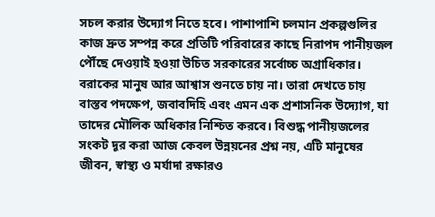সচল করার উদ্যোগ নিতে হবে। পাশাপাশি চলমান প্রকল্পগুলির কাজ দ্রুত সম্পন্ন করে প্রতিটি পরিবারের কাছে নিরাপদ পানীয়জল পৌঁছে দেওয়াই হওয়া উচিত সরকারের সর্বোচ্চ অগ্রাধিকার।
বরাকের মানুষ আর আশ্বাস শুনতে চায় না। তারা দেখতে চায় বাস্তব পদক্ষেপ, জবাবদিহি এবং এমন এক প্রশাসনিক উদ্যোগ, যা তাদের মৌলিক অধিকার নিশ্চিত করবে। বিশুদ্ধ পানীয়জলের সংকট দূর করা আজ কেবল উন্নয়নের প্রশ্ন নয়, এটি মানুষের জীবন, স্বাস্থ্য ও মর্যাদা রক্ষারও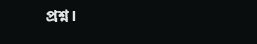প্রশ্ন।